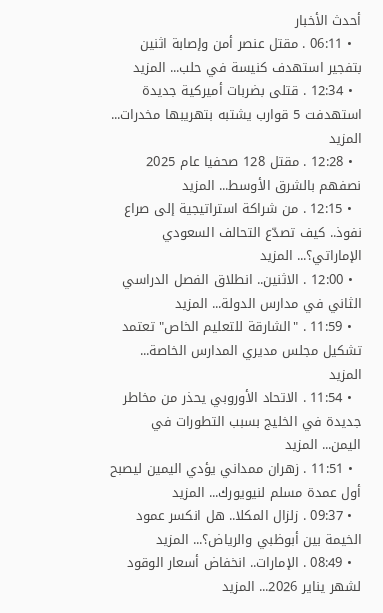أحدث الأخبار
  • 06:11 . مقتل عنصر أمن وإصابة اثنين بتفجير استهدف كنيسة في حلب... المزيد
  • 12:34 . قتلى بضربات أميركية جديدة استهدفت 5 قوارب يشتبه بتهريبها مخدرات... المزيد
  • 12:28 . مقتل 128 صحفيا عام 2025 نصفهم بالشرق الأوسط... المزيد
  • 12:15 . من شراكة استراتيجية إلى صراع نفوذ.. كيف تصدّع التحالف السعودي الإماراتي؟... المزيد
  • 12:00 . الاثنين.. انطلاق الفصل الدراسي الثاني في مدارس الدولة... المزيد
  • 11:59 . "الشارقة للتعليم الخاص" تعتمد تشكيل مجلس مديري المدارس الخاصة... المزيد
  • 11:54 . الاتحاد الأوروبي يحذر من مخاطر جديدة في الخليج بسبب التطورات في اليمن... المزيد
  • 11:51 . زهران ممداني يؤدي اليمين ليصبح أول عمدة مسلم لنيويورك... المزيد
  • 09:37 . زلزال المكلا.. هل انكسر عمود الخيمة بين أبوظبي والرياض؟... المزيد
  • 08:49 . الإمارات.. انخفاض أسعار الوقود لشهر يناير 2026... المزيد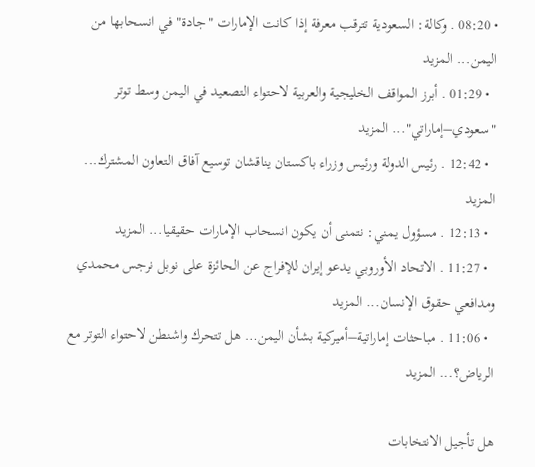• 08:20 . وكالة: السعودية تترقب معرفة إذا كانت الإمارات "جادة" في انسحابها من اليمن... المزيد
  • 01:29 . أبرز المواقف الخليجية والعربية لاحتواء التصعيد في اليمن وسط توتر "سعودي–إماراتي"... المزيد
  • 12:42 . رئيس الدولة ورئيس وزراء باكستان يناقشان توسيع آفاق التعاون المشترك... المزيد
  • 12:13 . مسؤول يمني: نتمنى أن يكون انسحاب الإمارات حقيقيا... المزيد
  • 11:27 . الاتحاد الأوروبي يدعو إيران للإفراج عن الحائزة على نوبل نرجس محمدي ومدافعي حقوق الإنسان... المزيد
  • 11:06 . مباحثات إماراتية–أميركية بشأن اليمن… هل تتحرك واشنطن لاحتواء التوتر مع الرياض؟... المزيد

هل تأجيل الانتخابات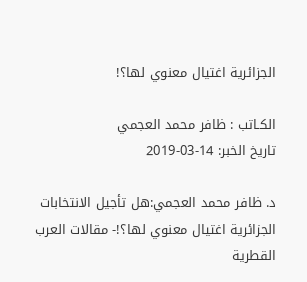الجزائرية اغتيال معنوي لها؟!

الكـاتب : ظافر محمد العجمي
تاريخ الخبر: 14-03-2019

د. ظافر محمد العجمي:هل تأجيل الانتخابات الجزائرية اغتيال معنوي لها؟!- مقالات العرب القطرية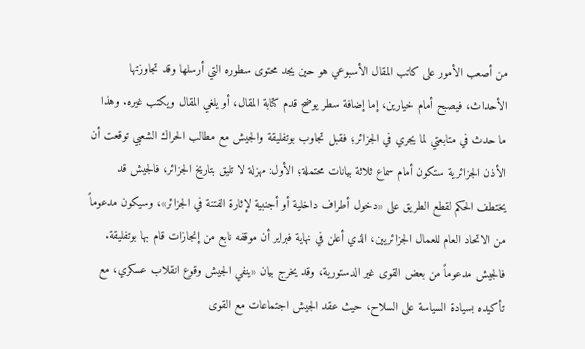من أصعب الأمور على كاتب المقال الأسبوعي هو حين يجد محتوى سطوره التي أرسلها وقد تجاوزتها الأحداث، فيصبح أمام خيارين، إما إضافة سطر يوضح قدم كتابة المقال، أو يلغي المقال ويكتب غيره. وهذا ما حدث في متابعتي لما يجري في الجزائر؛ فقبل تجاوب بوتفليقة والجيش مع مطالب الحراك الشعبي توقعت أن الأذن الجزائرية ستكون أمام سماع ثلاثة بيانات محتملة؛ الأول: مهزلة لا تليق بتاريخ الجزائر، فالجيش قد يختطف الحكم لقطع الطريق على «دخول أطراف داخلية أو أجنبية لإثارة الفتنة في الجزائر»، وسيكون مدعوماً من الاتحاد العام للعمال الجزائريين، الذي أعلن في نهاية فبراير أن موقفه نابع من إنجازات قام بها بوتفليقة. فالجيش مدعوماً من بعض القوى غير الدستورية، وقد يخرج بيان «ينفي الجيش وقوع انقلاب عسكري، مع تأكيده بسيادة السياسة على السلاح، حيث عقد الجيش اجتماعات مع القوى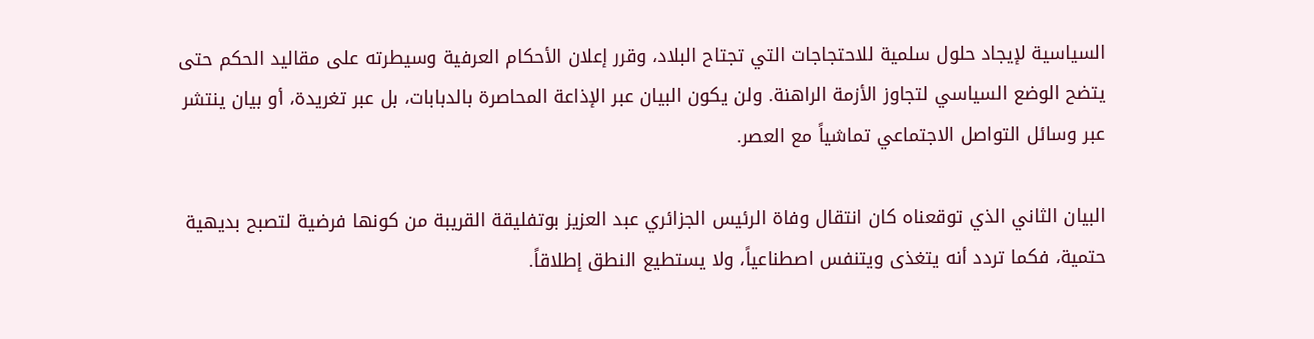السياسية لإيجاد حلول سلمية للاحتجاجات التي تجتاح البلاد، وقرر إعلان الأحكام العرفية وسيطرته على مقاليد الحكم حتى يتضح الوضع السياسي لتجاوز الأزمة الراهنة. ولن يكون البيان عبر الإذاعة المحاصرة بالدبابات، بل عبر تغريدة، أو بيان ينتشر عبر وسائل التواصل الاجتماعي تماشياً مع العصر.

البيان الثاني الذي توقعناه كان انتقال وفاة الرئيس الجزائري عبد العزيز بوتفليقة القريبة من كونها فرضية لتصبح بديهية حتمية، فكما تردد أنه يتغذى ويتنفس اصطناعياً، ولا يستطيع النطق إطلاقاً.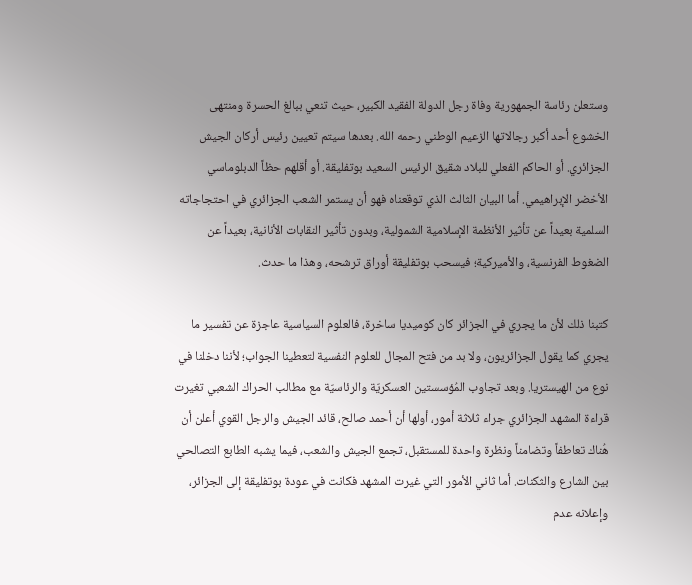وستعلن رئاسة الجمهورية وفاة رجل الدولة الفقيد الكبير، حيث تنعي ببالغ الحسرة ومنتهى الخشوع أحد أكبر رجالاتها الزعيم الوطني رحمه الله. بعدها سيتم تعيين رئيس أركان الجيش الجزائري. أو الحاكم الفعلي للبلاد شقيق الرئيس السعيد بوتفليقة. أو أقلهم حظاً الدبلوماسي الأخضر الإبراهيمي. أما البيان الثالث الذي توقعناه فهو أن يستمر الشعب الجزائري في احتجاجاته السلمية بعيداً عن تأثير الأنظمة الإسلامية الشمولية، وبدون تأثير النقابات الأنانية، بعيداً عن الضغوط الفرنسية، والأميركية؛ فيسحب بوتفليقة أوراق ترشحه، وهذا ما حدث.

كتبنا ذلك لأن ما يجري في الجزائر كان كوميديا ساخرة، فالعلوم السياسية عاجزة عن تفسير ما يجري كما يقول الجزائريون، ولا بد من فتح المجال للعلوم النفسية لتعطينا الجواب؛ لأننا دخلنا في نوع من الهيستريا. وبعد تجاوب المُؤسستين العسكريّة والرئاسيّة مع مطالب الحراك الشعبي تغيرت قراءة المشهد الجزائري جراء ثلاثة أمور، أولها أن أحمد صالح، قائد الجيش والرجل القوي أعلن أن هُناك تعاطفاً وتضامناً ونظرة واحدة للمستقبل، تجمع الجيش والشعب، فيما يشبه الطابع التصالحي بين الشارع والثكنات. أما ثاني الأمور التي غيرت المشهد فكانت في عودة بوتفليقة إلى الجزائر، وإعلانه عدم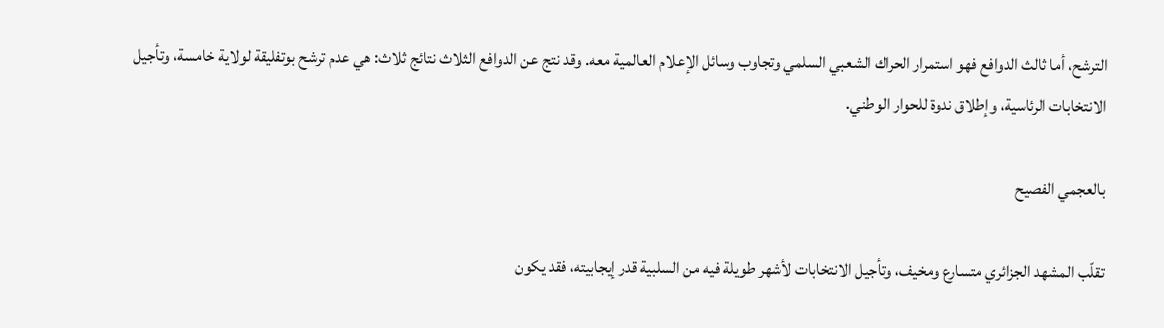الترشح، أما ثالث الدوافع فهو استمرار الحراك الشعبي السلمي وتجاوب وسائل الإعلام العالمية معه. وقد نتج عن الدوافع الثلاث نتائج ثلاث: هي عدم ترشح بوتفليقة لولاية خامسة، وتأجيل الانتخابات الرئاسية، وإطلاق ندوة للحوار الوطني.

بالعجمي الفصيح

تقلّب المشهد الجزائري متسارع ومخيف، وتأجيل الانتخابات لأشهر طويلة فيه من السلبية قدر إيجابيته، فقد يكون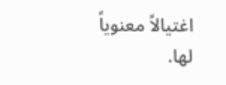اغتيالاً معنوياً لها.